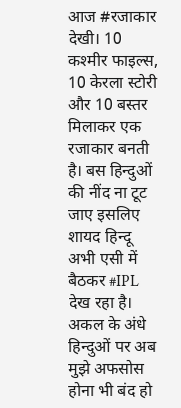आज #रजाकार देखी। 10 कश्मीर फाइल्स, 10 केरला स्टोरी और 10 बस्तर मिलाकर एक रजाकार बनती है। बस हिन्दुओं की नींद ना टूट जाए इसलिए शायद हिन्दू अभी एसी में बैठकर #IPL देख रहा है।
अकल के अंधे हिन्दुओं पर अब मुझे अफसोस होना भी बंद हो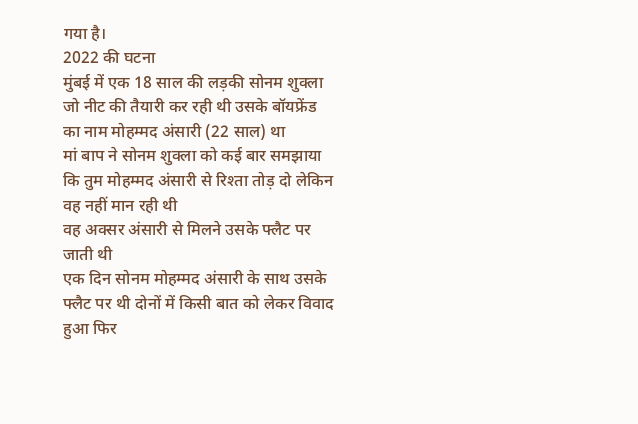गया है।
2022 की घटना
मुंबई में एक 18 साल की लड़की सोनम शुक्ला जो नीट की तैयारी कर रही थी उसके बॉयफ्रेंड का नाम मोहम्मद अंसारी (22 साल) था
मां बाप ने सोनम शुक्ला को कई बार समझाया कि तुम मोहम्मद अंसारी से रिश्ता तोड़ दो लेकिन वह नहीं मान रही थी
वह अक्सर अंसारी से मिलने उसके फ्लैट पर जाती थी
एक दिन सोनम मोहम्मद अंसारी के साथ उसके फ्लैट पर थी दोनों में किसी बात को लेकर विवाद हुआ फिर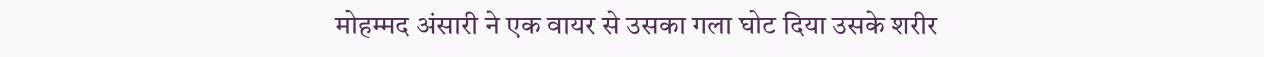मोहम्मद अंसारी ने एक वायर से उसका गला घोट दिया उसके शरीर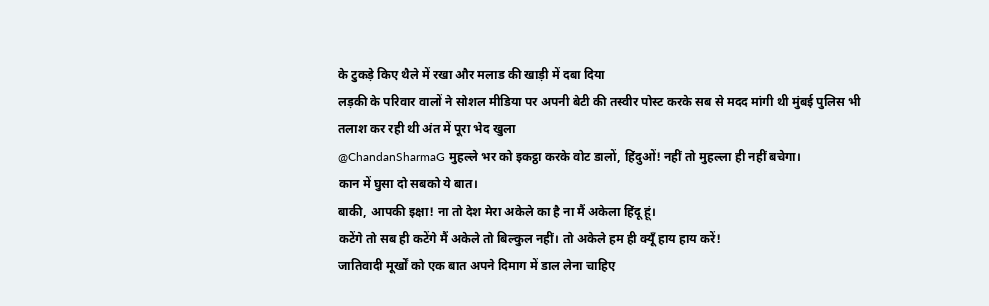के टुकड़े किए थैले में रखा और मलाड की खाड़ी में दबा दिया
लड़की के परिवार वालों ने सोशल मीडिया पर अपनी बेटी की तस्वीर पोस्ट करके सब से मदद मांगी थी मुंबई पुलिस भी तलाश कर रही थी अंत में पूरा भेद खुला
@ChandanSharmaG मुहल्ले भर को इकट्ठा करके वोट डालों, हिंदुओं! नहीं तो मुहल्ला ही नहीं बचेगा।
कान में घुसा दो सबको ये बात।
बाकी, आपकी इक्षा! ना तो देश मेरा अकेले का है ना मैं अकेला हिंदू हूं।
कटेंगे तो सब ही कटेंगे मैं अकेले तो बिल्कुल नहीं। तो अकेले हम ही क्यूँ हाय हाय करें!
जातिवादी मूर्खों को एक बात अपने दिमाग में डाल लेना चाहिए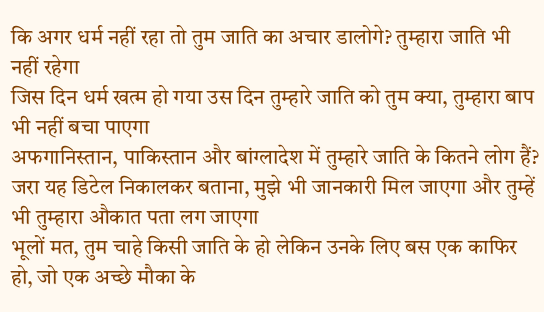कि अगर धर्म नहीं रहा तो तुम जाति का अचार डालोगे? तुम्हारा जाति भी नहीं रहेगा
जिस दिन धर्म खत्म हो गया उस दिन तुम्हारे जाति को तुम क्या, तुम्हारा बाप भी नहीं बचा पाएगा
अफगानिस्तान, पाकिस्तान और बांग्लादेश में तुम्हारे जाति के कितने लोग हैं? जरा यह डिटेल निकालकर बताना, मुझे भी जानकारी मिल जाएगा और तुम्हें भी तुम्हारा औकात पता लग जाएगा
भूलों मत, तुम चाहे किसी जाति के हो लेकिन उनके लिए बस एक काफिर हो, जो एक अच्छे मौका के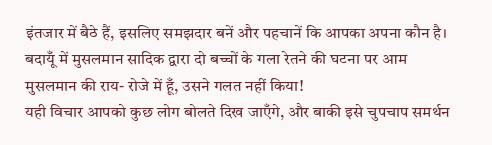इंतजार में बैठे हैं, इसलिए समझदार बनें और पहचानें कि आपका अपना कौन है।
बदायूँ में मुसलमान सादिक द्वारा दो बच्चों के गला रेतने की घटना पर आम मुसलमान की राय- रोजे में हूँ, उसने गलत नहीं किया!
यही विचार आपको कुछ लोग बोलते दिख जाएँगे, और बाकी इसे चुपचाप समर्थन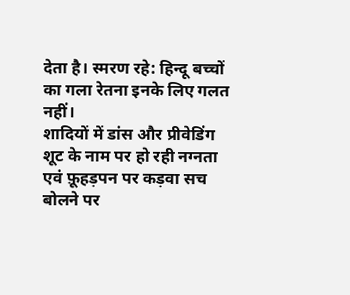देता है। स्मरण रहे: हिन्दू बच्चों का गला रेतना इनके लिए गलत नहीं।
शादियों में डांस और प्रीवेडिंग शूट के नाम पर हो रही नग्नता एवं फ़ूहड़पन पर कड़वा सच बोलने पर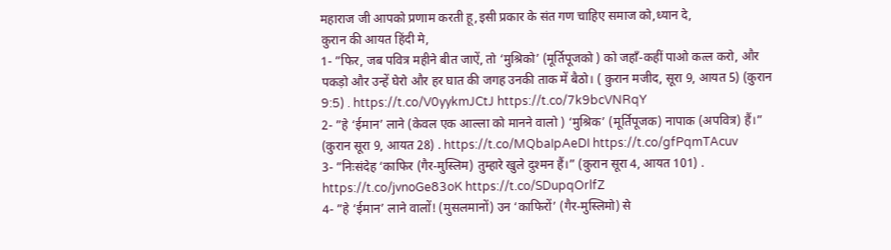महाराज जी आपको प्रणाम करती हू,इसी प्रकार के संत गण चाहिए समाज को,ध्यान दे,
कुरान की आयत हिंदी मे,
1- ”फिर, जब पवित्र महीने बीत जाऐं, तो ‘मुश्रिको’ (मूर्तिपूजको ) को जहाँ-कहीं पाओ कत्ल करो, और पकड़ो और उन्हें घेरो और हर घात की जगह उनकी ताक में बैठो। ( कुरान मजीद, सूरा 9, आयत 5) (कुरान 9:5) . https://t.co/V0yykmJCtJ https://t.co/7k9bcVNRqY
2- ”हे ‘ईमान’ लाने (केवल एक आल्ला को मानने वालो ) ‘मुश्रिक’ (मूर्तिपूजक) नापाक (अपवित्र) हैं।” (कुरान सूरा 9, आयत 28) . https://t.co/MQbaIpAeDI https://t.co/gfPqmTAcuv
3- ”निःसंदेह ‘काफिर (गैर-मुस्लिम) तुम्हारे खुले दुश्मन हैं।” (कुरान सूरा 4, आयत 101) . https://t.co/jvnoGe83oK https://t.co/SDupqOrlfZ
4- ”हे ‘ईमान’ लाने वालों! (मुसलमानों) उन ‘काफिरों’ (गैर-मुस्लिमो) से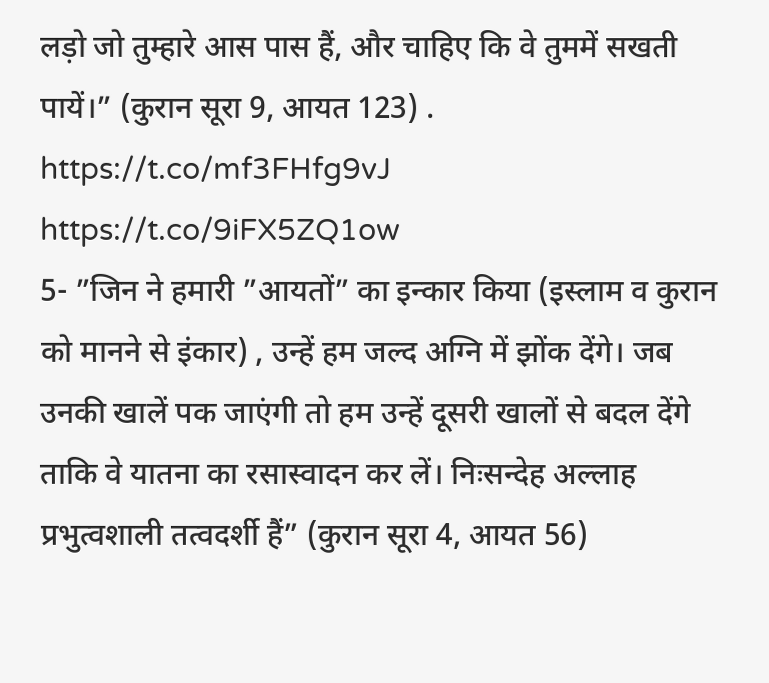लड़ो जो तुम्हारे आस पास हैं, और चाहिए कि वे तुममें सखती पायें।” (कुरान सूरा 9, आयत 123) . https://t.co/mf3FHfg9vJ https://t.co/9iFX5ZQ1ow
5- ”जिन ने हमारी ”आयतों” का इन्कार किया (इस्लाम व कुरान को मानने से इंकार) , उन्हें हम जल्द अग्नि में झोंक देंगे। जब उनकी खालें पक जाएंगी तो हम उन्हें दूसरी खालों से बदल देंगे ताकि वे यातना का रसास्वादन कर लें। निःसन्देह अल्लाह प्रभुत्वशाली तत्वदर्शी हैं” (कुरान सूरा 4, आयत 56)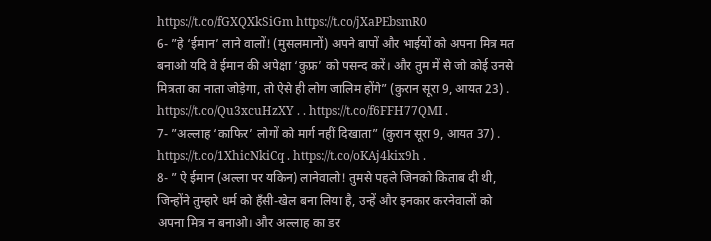https://t.co/fGXQXkSiGm https://t.co/jXaPEbsmR0
6- ”हे ‘ईमान’ लाने वालों! (मुसलमानों) अपने बापों और भाईयों को अपना मित्र मत बनाओ यदि वे ईमान की अपेक्षा ‘कुफ्र’ को पसन्द करें। और तुम में से जो कोई उनसे मित्रता का नाता जोड़ेगा, तो ऐसे ही लोग जालिम होंगे” (कुरान सूरा 9, आयत 23) . https://t.co/Qu3xcuHzXY . . https://t.co/f6FFH77QMI .
7- ”अल्लाह ‘काफिर’ लोगों को मार्ग नहीं दिखाता” (कुरान सूरा 9, आयत 37) . https://t.co/1XhicNkiCq . https://t.co/oKAj4kix9h .
8- ” ऐ ईमान (अल्ला पर यकिन) लानेवालो! तुमसे पहले जिनको किताब दी थी, जिन्होंने तुम्हारे धर्म को हँसी-खेल बना लिया है, उन्हें और इनकार करनेवालों को अपना मित्र न बनाओ। और अल्लाह का डर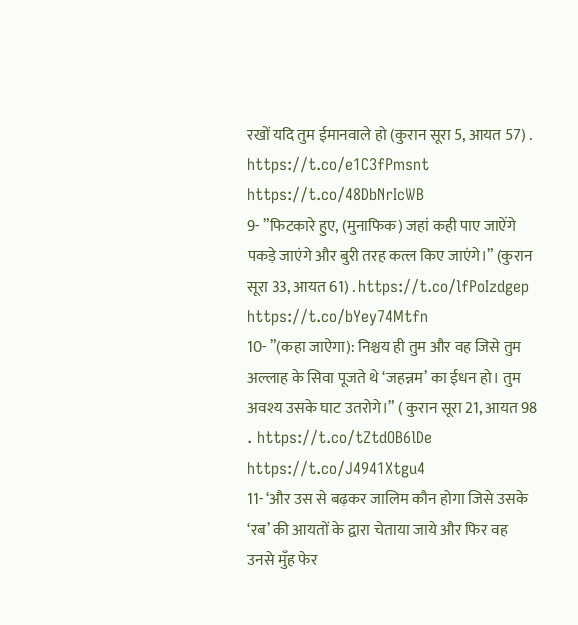रखों यदि तुम ईमानवाले हो (कुरान सूरा 5, आयत 57) . https://t.co/e1C3fPmsnt https://t.co/48DbNrIcWB
9- ”फिटकारे हुए, (मुनाफिक) जहां कही पाए जाऐंगे पकड़े जाएंगे और बुरी तरह कत्ल किए जाएंगे।” (कुरान सूरा 33, आयत 61) . https://t.co/lfPoIzdgep https://t.co/bYey74Mtfn
10- ”(कहा जाऐगा): निश्चय ही तुम और वह जिसे तुम अल्लाह के सिवा पूजते थे ‘जहन्नम’ का ईधन हो। तुम अवश्य उसके घाट उतरोगे।” ( कुरान सूरा 21, आयत 98 . https://t.co/tZtdOB6lDe https://t.co/J4941Xtgu4
11- ‘और उस से बढ़कर जालिम कौन होगा जिसे उसके ‘रब’ की आयतों के द्वारा चेताया जाये और फिर वह उनसे मुँह फेर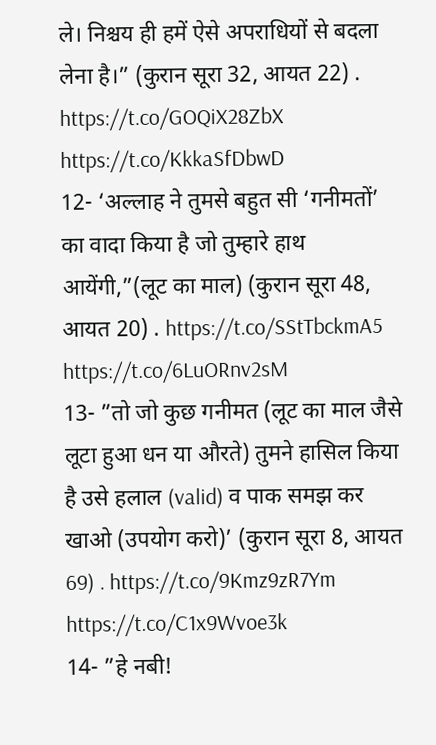ले। निश्चय ही हमें ऐसे अपराधियों से बदला लेना है।” (कुरान सूरा 32, आयत 22) . https://t.co/GOQiX28ZbX https://t.co/KkkaSfDbwD
12- ‘अल्लाह ने तुमसे बहुत सी ‘गनीमतों’ का वादा किया है जो तुम्हारे हाथ आयेंगी,”(लूट का माल) (कुरान सूरा 48, आयत 20) . https://t.co/SStTbckmA5 https://t.co/6LuORnv2sM
13- ”तो जो कुछ गनीमत (लूट का माल जैसे लूटा हुआ धन या औरते) तुमने हासिल किया है उसे हलाल (valid) व पाक समझ कर खाओ (उपयोग करो)’ (कुरान सूरा 8, आयत 69) . https://t.co/9Kmz9zR7Ym https://t.co/C1x9Wvoe3k
14- ”हे नबी!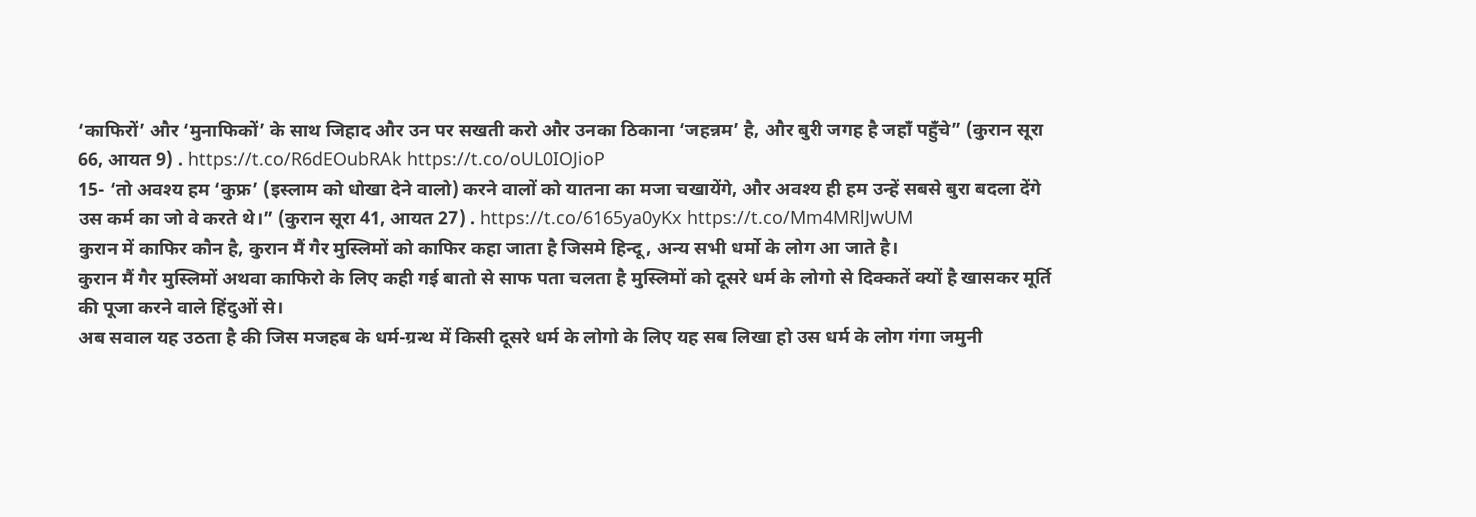‘काफिरों’ और ‘मुनाफिकों’ के साथ जिहाद और उन पर सखती करो और उनका ठिकाना ‘जहन्नम’ है, और बुरी जगह है जहाँ पहुँचे” (कुरान सूरा 66, आयत 9) . https://t.co/R6dEOubRAk https://t.co/oUL0IOJioP
15- ‘तो अवश्य हम ‘कुफ्र’ (इस्लाम को धोखा देने वालो) करने वालों को यातना का मजा चखायेंगे, और अवश्य ही हम उन्हें सबसे बुरा बदला देंगे उस कर्म का जो वे करते थे।” (कुरान सूरा 41, आयत 27) . https://t.co/6165ya0yKx https://t.co/Mm4MRlJwUM
कुरान में काफिर कौन है, कुरान मैं गैर मुस्लिमों को काफिर कहा जाता है जिसमे हिन्दू, अन्य सभी धर्मो के लोग आ जाते है।
कुरान मैं गैर मुस्लिमों अथवा काफिरो के लिए कही गई बातो से साफ पता चलता है मुस्लिमों को दूसरे धर्म के लोगो से दिक्कतें क्यों है खासकर मूर्ति की पूजा करने वाले हिंदुओं से।
अब सवाल यह उठता है की जिस मजहब के धर्म-ग्रन्थ में किसी दूसरे धर्म के लोगो के लिए यह सब लिखा हो उस धर्म के लोग गंगा जमुनी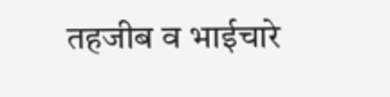तहजीब व भाईचारे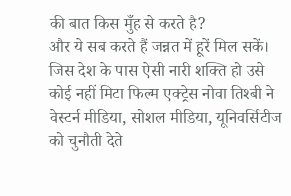की बात किस मुँह से करते है?
और ये सब करते हैं जन्नत में हूरें मिल सकें।
जिस देश के पास ऐसी नारी शक्ति हो उसे कोई नहीं मिटा फिल्म एक्ट्रेस नोवा तिश्बी ने वेस्टर्न मीडिया, सोशल मीडिया, यूनिवर्सिटीज को चुनौती देते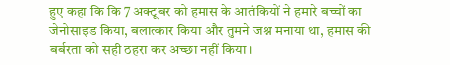हुए कहा कि कि 7 अक्टूबर को हमास के आतंकियों ने हमारे बच्चों का जेनोसाइड किया, बलात्कार किया और तुमने जश्न मनाया था, हमास की बर्बरता को सही ठहरा कर अच्छा नहीं किया।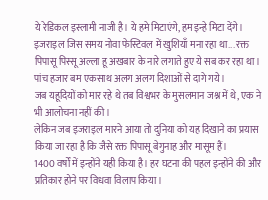ये रेडिकल इस्लामी नाजी है। ये हमे मिटाएंगे, हम इन्हे मिटा देंगे।
इजराइल जिस समय नोवा फेस्टिवल में खुशियाँ मना रहा था... रक्त पिपासू पिस्सू अल्ला हू अखबार के नारे लगाते हुए ये सब कर रहा था।
पांच हजार बम एकसाथ अलग अलग दिशाओं से दागे गये।
जब यहूदियों को मार रहे थे तब विश्वभर के मुसलमान जश्न में थे, एक ने भी आलोचना नहीं की।
लेकिन जब इजराइल मारने आया तो दुनिया को यह दिखाने का प्रयास किया जा रहा है कि जैसे रक्त पिपासू बेगुनाह और मासूम हैं।
1400 वर्षों में इन्होंने यही किया है। हर घटना की पहल इन्होंने की और प्रतिकार होने पर विधवा विलाप किया।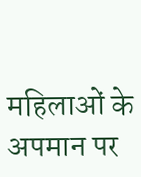महिलाओं के अपमान पर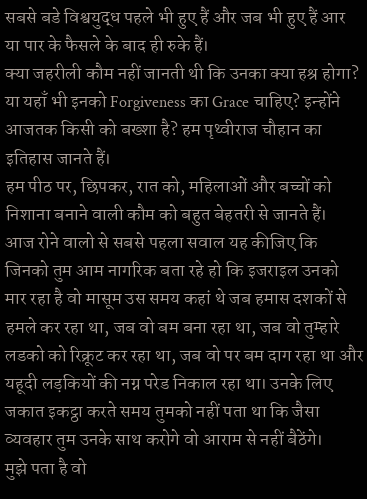सबसे बडे विश्वयुद्ध पहले भी हुए हैं और जब भी हुए हैं आर या पार के फैसले के बाद ही रुके हैं।
क्या जहरीली कौम नहीं जानती थी कि उनका क्या हश्र होगा? या यहाँ भी इनको Forgiveness का Grace चाहिए? इन्होंने आजतक किसी को बख्शा है? हम पृथ्वीराज चौहान का इतिहास जानते हैं।
हम पीठ पर, छिपकर, रात को, महिलाओं और बच्चों को निशाना बनाने वाली कौम को बहुत बेहतरी से जानते हैं।
आज रोने वालो से सबसे पहला सवाल यह कीजिए कि जिनको तुम आम नागरिक बता रहे हो कि इजराइल उनको मार रहा है वो मासूम उस समय कहां थे जब हमास दशकों से हमले कर रहा था, जब वो बम बना रहा था, जब वो तुम्हारे लडको को रिक्रूट कर रहा था, जब वो पर बम दाग रहा था और यहूदी लड़कियों की नग्न परेड निकाल रहा था। उनके लिए जकात इकट्ठा करते समय तुमको नहीं पता था कि जैसा व्यवहार तुम उनके साथ करोगे वो आराम से नहीं बैठेंगे।
मुझे पता है वो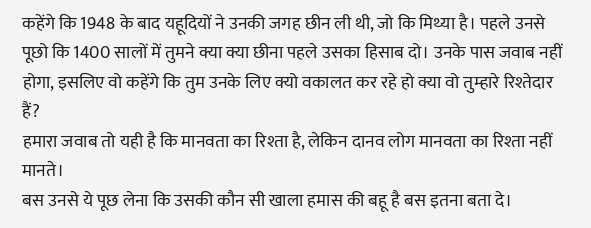कहेंगे कि 1948 के बाद यहूदियों ने उनकी जगह छीन ली थी, जो कि मिथ्या है। पहले उनसे पूछो कि 1400 सालों में तुमने क्या क्या छीना पहले उसका हिसाब दो। उनके पास जवाब नहीं होगा, इसलिए वो कहेंगे कि तुम उनके लिए क्यो वकालत कर रहे हो क्या वो तुम्हारे रिश्तेदार हैं?
हमारा जवाब तो यही है कि मानवता का रिश्ता है, लेकिन दानव लोग मानवता का रिश्ता नहीं मानते।
बस उनसे ये पूछ लेना कि उसकी कौन सी खाला हमास की बहू है बस इतना बता दे।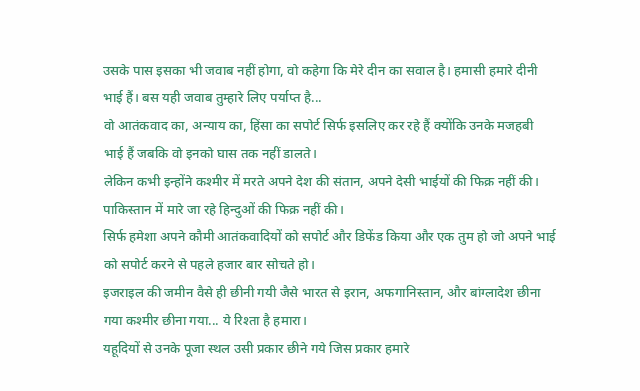उसके पास इसका भी जवाब नहीं होगा, वो कहेगा कि मेरे दीन का सवाल है। हमासी हमारे दीनी भाई हैं। बस यही जवाब तुम्हारे लिए पर्याप्त है...
वो आतंकवाद का, अन्याय का, हिंसा का सपोर्ट सिर्फ इसलिए कर रहे हैं क्योंकि उनके मजहबी भाई हैं जबकि वो इनको घास तक नहीं डालते।
लेकिन कभी इन्होंने कश्मीर में मरते अपने देश की संतान, अपने देसी भाईयों की फिक्र नहीं की।
पाकिस्तान में मारे जा रहे हिन्दुओं की फिक्र नहीं की।
सिर्फ हमेशा अपने कौमी आतंकवादियों को सपोर्ट और डिफेंड किया और एक तुम हो जो अपने भाई को सपोर्ट करने से पहले हजार बार सोचते हो।
इजराइल की जमीन वैसे ही छीनी गयी जैसे भारत से इरान, अफगानिस्तान, और बांग्लादेश छीना गया कश्मीर छीना गया... ये रिश्ता है हमारा।
यहूदियों से उनके पूजा स्थल उसी प्रकार छीने गये जिस प्रकार हमारे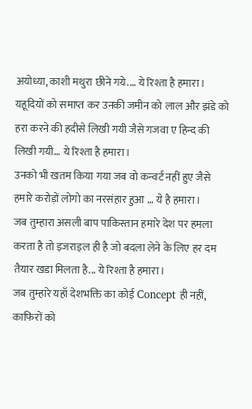अयोध्या, काशी मथुरा छीने गये.... ये रिश्ता है हमारा।
यहूदियों को समाप्त कर उनकी जमीन को लाल और झंडे को हरा करने की हदीसे लिखी गयी जैसे गजवा ए हिन्द की लिखी गयी... ये रिश्ता है हमारा।
उनको भी खतम किया गया जब वो कन्वर्ट नहीं हुए जैसे हमारे करोड़ों लोगो का नरसंहार हुआ ... ये है हमारा।
जब तुम्हारा असली बाप पाकिस्तान हमारे देश पर हमला करता है तो इजराइल ही है जो बदला लेने के लिए हर दम तैयार खडा मिलता है... ये रिश्ता है हमारा।
जब तुम्हारे यहाँ देशभक्ति का कोई Concept ही नहीं, काफिरों को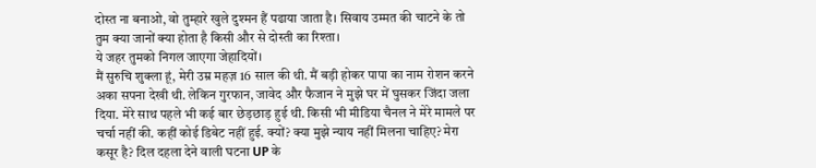दोस्त ना बनाओ, वो तुम्हारे खुले दुश्मन हैं पढाया जाता है। सिवाय उम्मत की चाटने के तो तुम क्या जानों क्या होता है किसी और से दोस्ती का रिश्ता।
ये जहर तुमको निगल जाएगा जेहादियों।
मैं सुरुचि शुक्ला हूं, मेरी उम्र महज़ 16 साल की थी. मैं बड़ी होकर पापा का नाम रोशन करने अका सपना देखी थी. लेकिन गुरफान, जावेद और फैजान ने मुझे घर में घुसकर जिंदा जला दिया. मेरे साथ पहले भी कई बार छेड़छाड़ हुई थी. किसी भी मीडिया चैनल ने मेरे मामले पर चर्चा नहीं की. कहीं कोई डिबेट नहीं हुई. क्यों? क्या मुझे न्याय नहीं मिलना चाहिए? मेरा कसूर है? दिल दहला देने वाली घटना UP के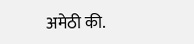अमेठी की.